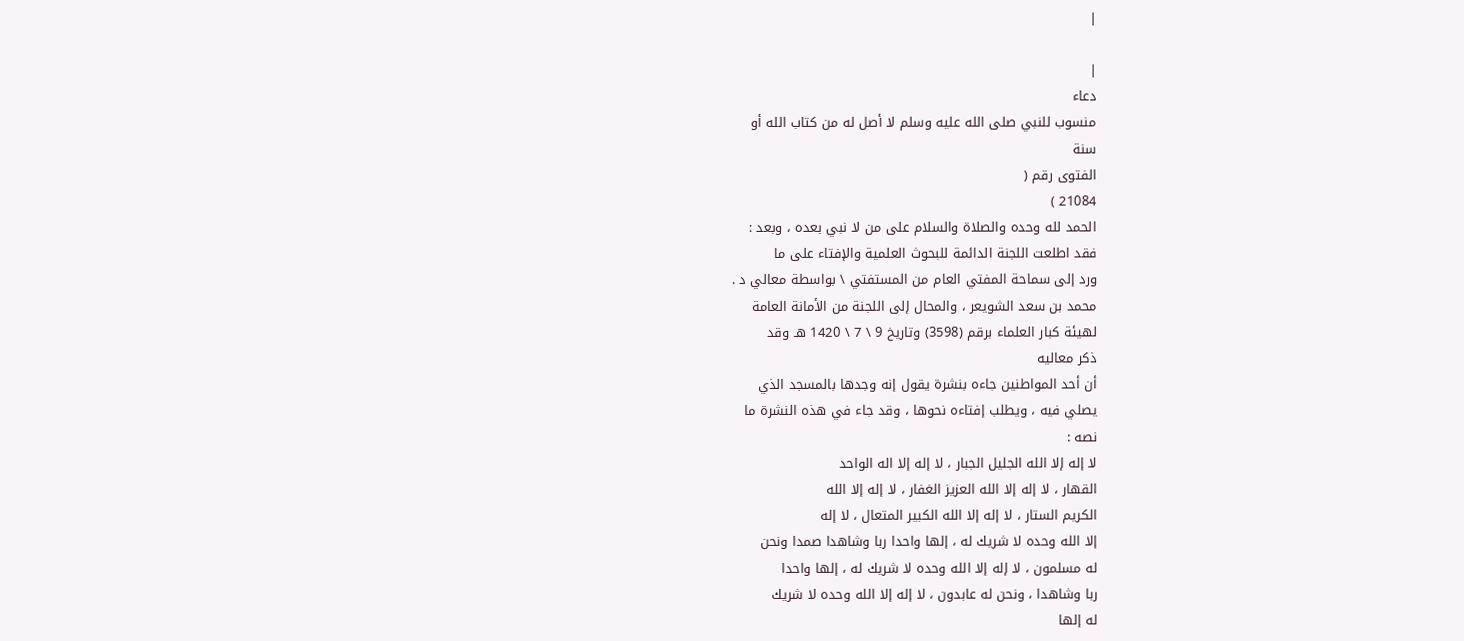|

|
دعاء
منسوب للنبي صلى الله عليه وسلم لا أصل له من كتاب الله أو
سنة
الفتوى رقم (
21084 )
الحمد لله وحده والصلاة والسلام على من لا نبي بعده ، وبعد :
فقد اطلعت اللجنة الدائمة للبحوث العلمية والإفتاء على ما
ورد إلى سماحة المفتي العام من المستفتي \ بواسطة معالي د .
محمد بن سعد الشويعر ، والمحال إلى اللجنة من الأمانة العامة
لهيئة كبار العلماء برقم (3598) وتاريخ 9 \ 7 \ 1420 هـ وقد
ذكر معاليه
أن أحد المواطنين جاءه بنشرة يقول إنه وجدها بالمسجد الذي
يصلي فيه ، ويطلب إفتاءه نحوها ، وقد جاء في هذه النشرة ما
نصه :
لا إله إلا الله الجليل الجبار ، لا إله إلا اله الواحد
القهار ، لا إله إلا الله العزيز الغفار ، لا إله إلا الله
الكريم الستار ، لا إله إلا الله الكبير المتعال ، لا إله
إلا الله وحده لا شريك له ، إلها واحدا ربا وشاهدا صمدا ونحن
له مسلمون ، لا إله إلا الله وحده لا شريك له ، إلها واحدا
ربا وشاهدا ، ونحن له عابدون ، لا إله إلا الله وحده لا شريك
له إلها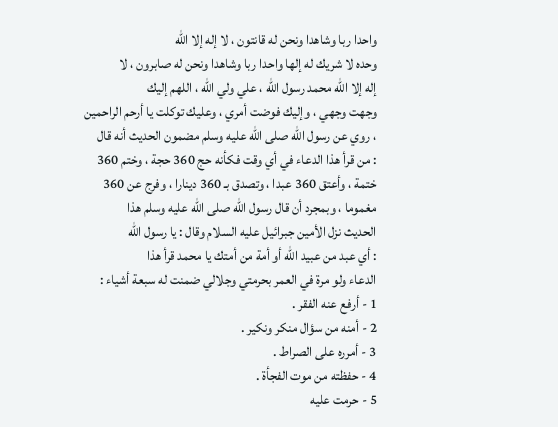واحدا ربا وشاهدا ونحن له قانتون ، لا إله إلا الله
وحده لا شريك له إلها واحدا ربا وشاهدا ونحن له صابرون ، لا
إله إلا الله محمد رسول الله ، علي ولي الله ، اللهم إليك
وجهت وجهي ، وإليك فوضت أمري ، وعليك توكلت يا أرحم الراحمين
، روي عن رسول الله صلى الله عليه وسلم مضمون الحديث أنه قال
: من قرأ هذا الدعاء في أي وقت فكأنه حج 360 حجة ، وختم 360
ختمة ، وأعتق 360 عبدا ، وتصدق بـ 360 دينارا ، وفرج عن 360
مغموما ، وبمجرد أن قال رسول الله صلى الله عليه وسلم هذا
الحديث نزل الأمين جبرائيل عليه السلام وقال : يا رسول الله
: أي عبد من عبيد الله أو أمة من أمتك يا محمد قرأ هذا
الدعاء ولو مرة في العمر بحرمتي وجلالي ضمنت له سبعة أشياء :
1 - أرفع عنه الفقر .
2 - أمنه من سؤال منكر ونكير .
3 - أمرره على الصراط .
4 - حفظته من موت الفجأة .
5 - حرمت عليه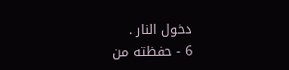دخول النار .
6 - حفظته من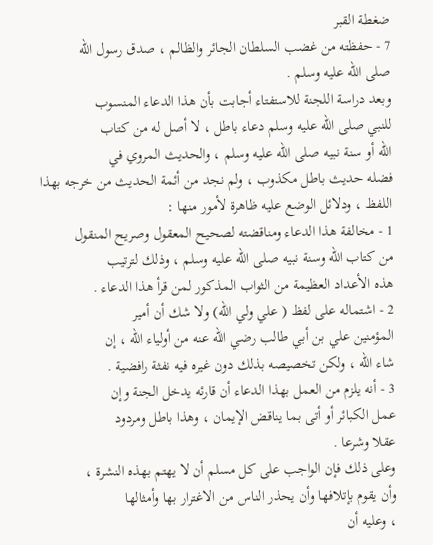ضغطة القبر
7 - حفظته من غضب السلطان الجائر والظالم ، صدق رسول الله
صلى الله عليه وسلم .
وبعد دراسة اللجنة للاستفتاء أجابت بأن هذا الدعاء المنسوب
للنبي صلى الله عليه وسلم دعاء باطل ، لا أصل له من كتاب
الله أو سنة نبيه صلى الله عليه وسلم ، والحديث المروي في
فضله حديث باطل مكذوب ، ولم نجد من أئمة الحديث من خرجه بهذا
اللفظ ، ودلائل الوضع عليه ظاهرة لأمور منها :
1 - مخالفة هذا الدعاء ومناقضته لصحيح المعقول وصريح المنقول
من كتاب الله وسنة نبيه صلى الله عليه وسلم ، وذلك لترتيب
هذه الأعداد العظيمة من الثواب المذكور لمن قرأ هذا الدعاء .
2 - اشتماله على لفظ ( علي ولي الله) ولا شك أن أمير
المؤمنين علي بن أبي طالب رضي الله عنه من أولياء الله ، إن
شاء الله ، ولكن تخصيصه بذلك دون غيره فيه نفثة رافضية .
3 - أنه يلزم من العمل بهذا الدعاء أن قارئه يدخل الجنة وإن
عمل الكبائر أو أتى بما يناقض الإيمان ، وهذا باطل ومردود
عقلا وشرعا .
وعلى ذلك فإن الواجب على كل مسلم أن لا يهتم بهذه النشرة ،
وأن يقوم بإتلافها وأن يحذر الناس من الاغترار بها وأمثالها
، وعليه أن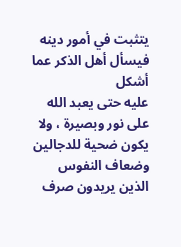يتثبت في أمور دينه فيسأل أهل الذكر عما أشكل
عليه حتى يعبد الله على نور وبصيرة ، ولا يكون ضحية للدجالين
وضعاف النفوس الذين يريدون صرف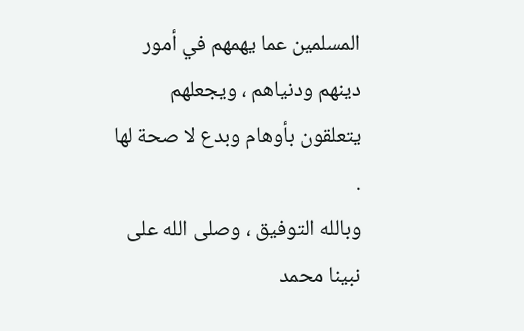المسلمين عما يهمهم في أمور
دينهم ودنياهم ، ويجعلهم يتعلقون بأوهام وبدع لا صحة لها .
وبالله التوفيق ، وصلى الله على نبينا محمد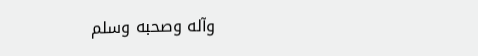وآله وصحبه وسلم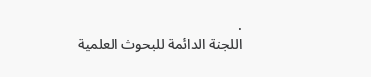.
اللجنة الدائمة للبحوث العلمية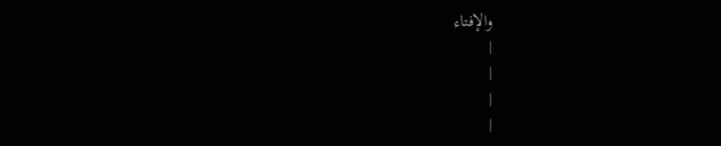والإفتاء
|
|
|
|